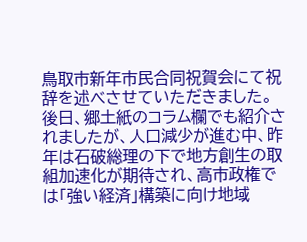鳥取市新年市民合同祝賀会にて祝辞を述べさせていただきました。後日、郷土紙のコラム欄でも紹介されましたが、人口減少が進む中、昨年は石破総理の下で地方創生の取組加速化が期待され、高市政権では「強い経済」構築に向け地域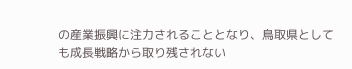の産業振興に注力されることとなり、鳥取県としても成長戦略から取り残されない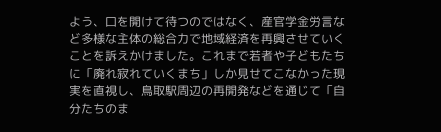よう、口を開けて待つのではなく、産官学金労言など多様な主体の総合力で地域経済を再興させていくことを訴えかけました。これまで若者や子どもたちに「廃れ寂れていくまち」しか見せてこなかった現実を直視し、鳥取駅周辺の再開発などを通じて「自分たちのま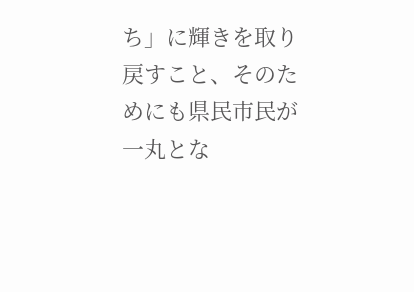ち」に輝きを取り戻すこと、そのためにも県民市民が一丸とな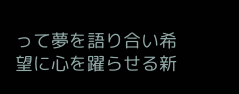って夢を語り合い希望に心を躍らせる新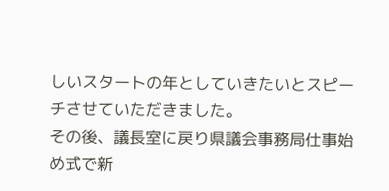しいスタートの年としていきたいとスピーチさせていただきました。
その後、議長室に戻り県議会事務局仕事始め式で新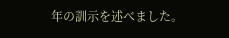年の訓示を述べました。